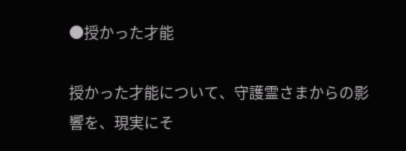●授かった才能

授かった才能について、守護霊さまからの影響を、現実にそ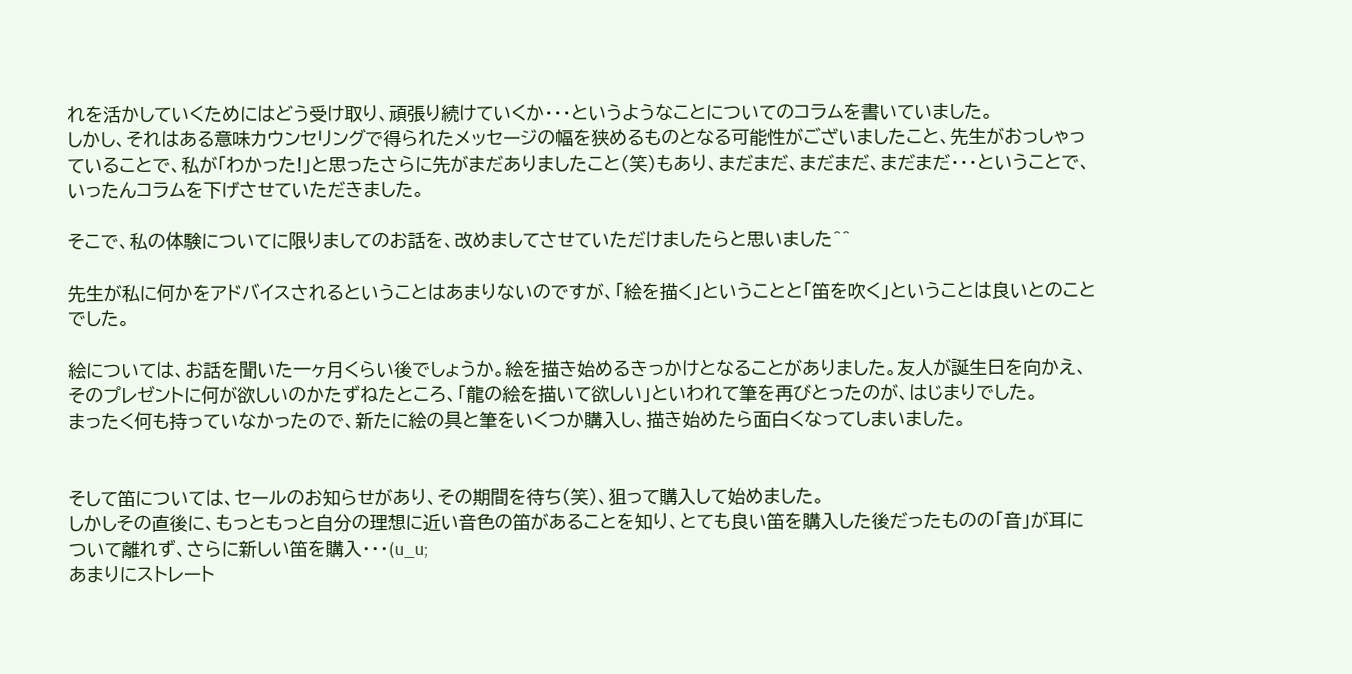れを活かしていくためにはどう受け取り、頑張り続けていくか・・・というようなことについてのコラムを書いていました。
しかし、それはある意味カウンセリングで得られたメッセージの幅を狭めるものとなる可能性がございましたこと、先生がおっしゃっていることで、私が「わかった!」と思ったさらに先がまだありましたこと(笑)もあり、まだまだ、まだまだ、まだまだ・・・ということで、いったんコラムを下げさせていただきました。

そこで、私の体験についてに限りましてのお話を、改めましてさせていただけましたらと思いました^^

先生が私に何かをアドバイスされるということはあまりないのですが、「絵を描く」ということと「笛を吹く」ということは良いとのことでした。

絵については、お話を聞いた一ヶ月くらい後でしょうか。絵を描き始めるきっかけとなることがありました。友人が誕生日を向かえ、そのプレゼントに何が欲しいのかたずねたところ、「龍の絵を描いて欲しい」といわれて筆を再びとったのが、はじまりでした。
まったく何も持っていなかったので、新たに絵の具と筆をいくつか購入し、描き始めたら面白くなってしまいました。


そして笛については、セールのお知らせがあり、その期間を待ち(笑)、狙って購入して始めました。
しかしその直後に、もっともっと自分の理想に近い音色の笛があることを知り、とても良い笛を購入した後だったものの「音」が耳について離れず、さらに新しい笛を購入・・・(u_u;
あまりにストレート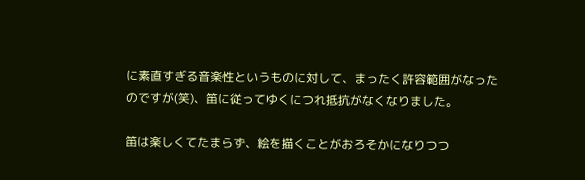に素直すぎる音楽性というものに対して、まったく許容範囲がなったのですが(笑)、笛に従ってゆくにつれ抵抗がなくなりました。

笛は楽しくてたまらず、絵を描くことがおろそかになりつつ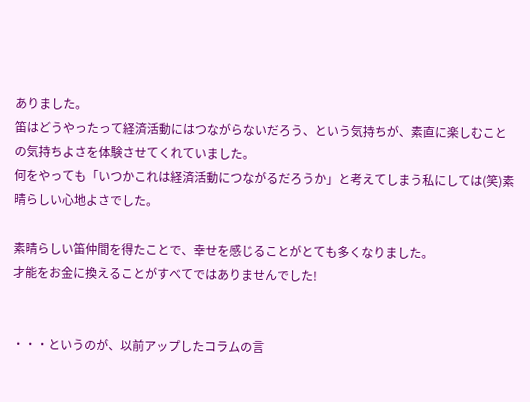ありました。
笛はどうやったって経済活動にはつながらないだろう、という気持ちが、素直に楽しむことの気持ちよさを体験させてくれていました。
何をやっても「いつかこれは経済活動につながるだろうか」と考えてしまう私にしては(笑)素晴らしい心地よさでした。

素晴らしい笛仲間を得たことで、幸せを感じることがとても多くなりました。
才能をお金に換えることがすべてではありませんでした!


・・・というのが、以前アップしたコラムの言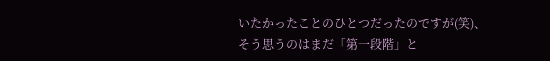いたかったことのひとつだったのですが(笑)、
そう思うのはまだ「第一段階」と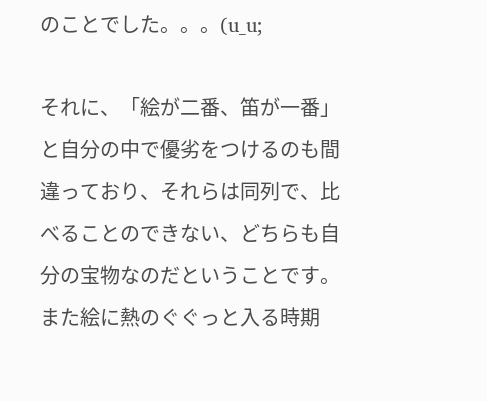のことでした。。。(u_u;

それに、「絵が二番、笛が一番」と自分の中で優劣をつけるのも間違っており、それらは同列で、比べることのできない、どちらも自分の宝物なのだということです。
また絵に熱のぐぐっと入る時期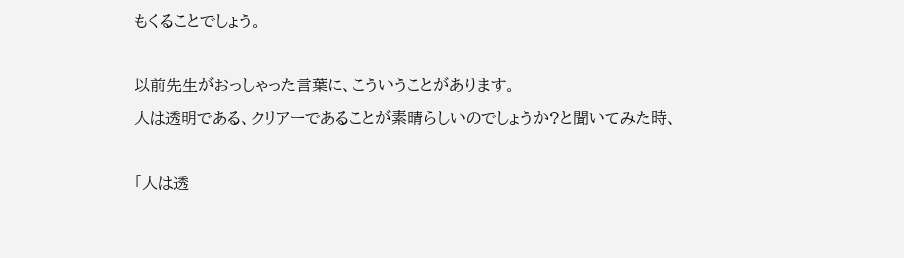もくることでしょう。

以前先生がおっしゃった言葉に、こういうことがあります。
人は透明である、クリアーであることが素晴らしいのでしょうか?と聞いてみた時、

「人は透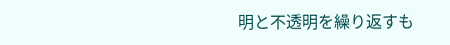明と不透明を繰り返すも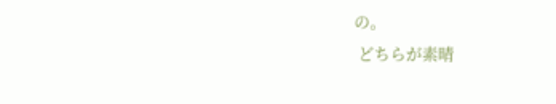の。
 どちらが素晴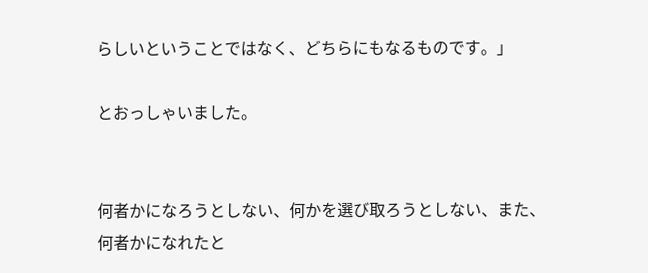らしいということではなく、どちらにもなるものです。」

とおっしゃいました。


何者かになろうとしない、何かを選び取ろうとしない、また、
何者かになれたと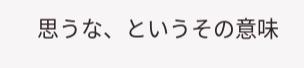思うな、というその意味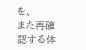を、
また再確認する体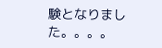験となりました。。。。